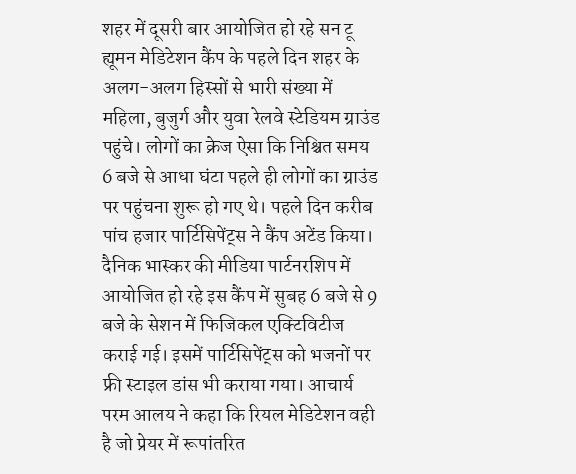शहर में दूसरी बार आयोजित हो रहे सन टू ह्यूमन मेडिटेशन कैंप के पहले दिन शहर के अलग-अलग हिस्सों से भारी संख्या में महिला, बुजुर्ग और युवा रेलवे स्टेडियम ग्राउंड पहुंचे। लोगों का क्रेज ऐसा कि निश्चित समय 6 बजे से आधा घंटा पहले ही लोगों का ग्राउंड पर पहुंचना शुरू हो गए थे। पहले दिन करीब पांच हजार पार्टिसिपेंट्स ने कैंप अटेंड किया। दैनिक भास्कर की मीडिया पार्टनरशिप में आयोजित हो रहे इस कैंप में सुबह 6 बजे से 9 बजे के सेशन में फिजिकल एक्टिविटीज कराई गई। इसमें पार्टिसिपेंट्स को भजनों पर फ्री स्टाइल डांस भी कराया गया। आचार्य परम आलय ने कहा कि रियल मेडिटेशन वही है जो प्रेयर में रूपांतरित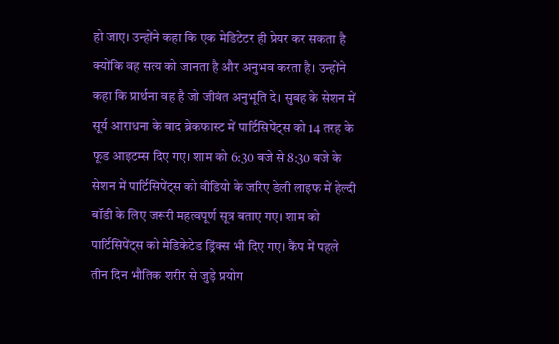हो जाए। उन्होंने कहा कि एक मेडिटेटर ही प्रेयर कर सकता है क्योंकि वह सत्य को जानता है और अनुभव करता है। उन्होंने कहा कि प्रार्थना वह है जो जीवंत अनुभूति दे। सुबह के सेशन में सूर्य आराधना के बाद ब्रेकफास्ट में पार्टिसिपेंट्स को 14 तरह के फूड आइटम्स दिए गए। शाम को 6:30 बजे से 8:30 बजे के सेशन में पार्टिसिपेंट्स को वीडियो के जरिए डेली लाइफ में हेल्दी बॉडी के लिए जरूरी महत्वपूर्ण सूत्र बताए गए। शाम को पार्टिसिपेंट्स को मेडिकेटेड ड्रिंक्स भी दिए गए। कैंप में पहले तीन दिन भौतिक शरीर से जुड़े प्रयोग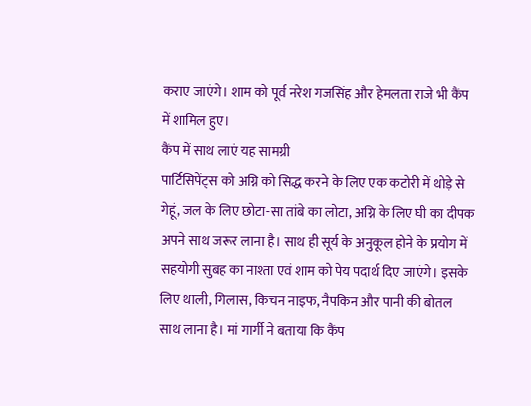कराए जाएंगे। शाम को पूर्व नरेश गजसिंह और हेमलता राजे भी कैंप में शामिल हुए।
कैंप में साथ लाएं यह सामग्री
पार्टिसिपेंट्स को अग्नि को सिद्ध करने के लिए एक कटोरी में थोड़े से गेहूं, जल के लिए छोटा-सा तांबे का लोटा, अग्नि के लिए घी का दीपक अपने साथ जरूर लाना है। साथ ही सूर्य के अनुकूल होने के प्रयोग में सहयोगी सुबह का नाश्ता एवं शाम को पेय पदार्थ दिए जाएंगे। इसके लिए थाली, गिलास, किचन नाइफ, नैपकिन और पानी की बोतल साथ लाना है। मां गार्गी ने बताया कि कैंप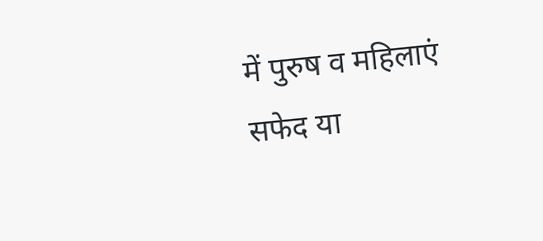में पुरुष व महिलाएं सफेद या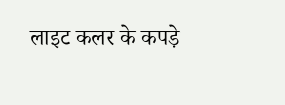लाइट कलर के कपड़े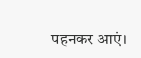पहनकर आएं।